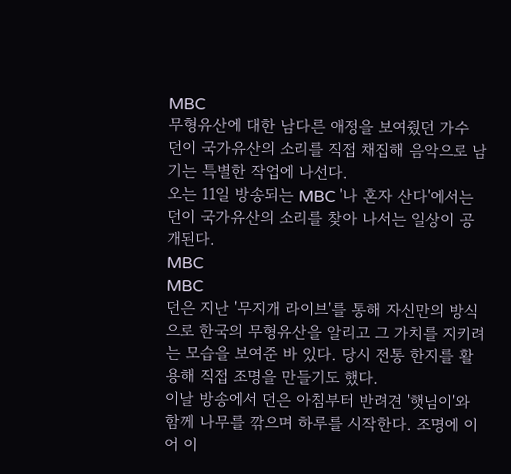MBC
무형유산에 대한 남다른 애정을 보여줬던 가수 던이 국가유산의 소리를 직접 채집해 음악으로 남기는 특별한 작업에 나선다.
오는 11일 방송되는 MBC '나 혼자 산다'에서는 던이 국가유산의 소리를 찾아 나서는 일상이 공개된다.
MBC
MBC
던은 지난 '무지개 라이브'를 통해 자신만의 방식으로 한국의 무형유산을 알리고 그 가치를 지키려는 모습을 보여준 바 있다. 당시 전통 한지를 활용해 직접 조명을 만들기도 했다.
이날 방송에서 던은 아침부터 반려견 '햇님이'와 함께 나무를 깎으며 하루를 시작한다. 조명에 이어 이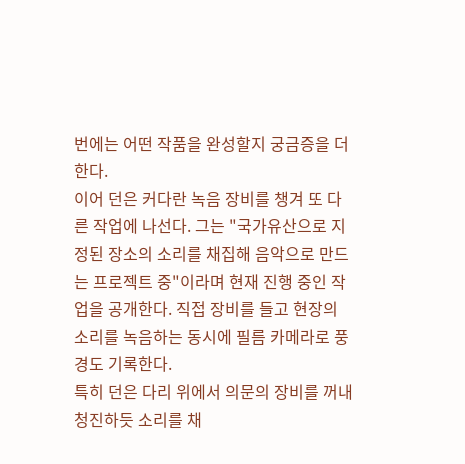번에는 어떤 작품을 완성할지 궁금증을 더한다.
이어 던은 커다란 녹음 장비를 챙겨 또 다른 작업에 나선다. 그는 "국가유산으로 지정된 장소의 소리를 채집해 음악으로 만드는 프로젝트 중"이라며 현재 진행 중인 작업을 공개한다. 직접 장비를 들고 현장의 소리를 녹음하는 동시에 필름 카메라로 풍경도 기록한다.
특히 던은 다리 위에서 의문의 장비를 꺼내 청진하듯 소리를 채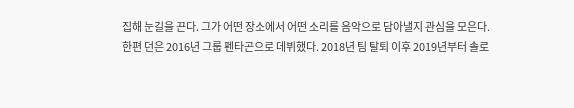집해 눈길을 끈다. 그가 어떤 장소에서 어떤 소리를 음악으로 담아낼지 관심을 모은다.
한편 던은 2016년 그룹 펜타곤으로 데뷔했다. 2018년 팀 탈퇴 이후 2019년부터 솔로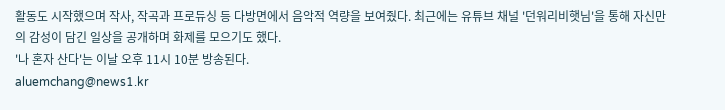활동도 시작했으며 작사, 작곡과 프로듀싱 등 다방면에서 음악적 역량을 보여줬다. 최근에는 유튜브 채널 '던워리비햇님'을 통해 자신만의 감성이 담긴 일상을 공개하며 화제를 모으기도 했다.
'나 혼자 산다'는 이날 오후 11시 10분 방송된다.
aluemchang@news1.kr